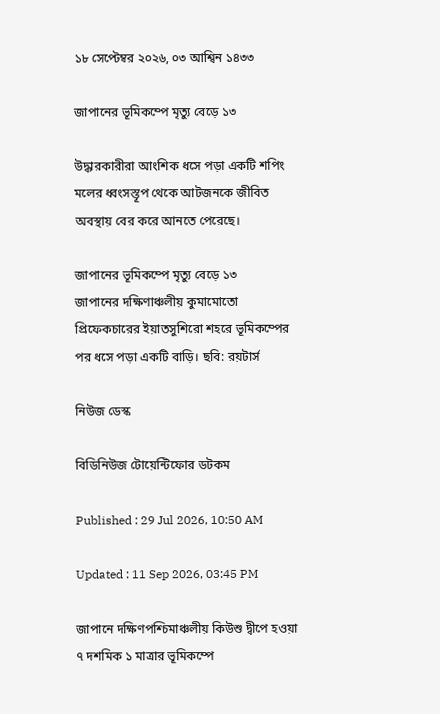১৮ সেপ্টেম্বর ২০২৬, ০৩ আশ্বিন ১৪৩৩

জাপানের ভূমিকম্পে মৃত্যু বেড়ে ১৩

উদ্ধারকারীরা আংশিক ধসে পড়া একটি শপিং মলের ধ্বংসস্তূপ থেকে আটজনকে জীবিত অবস্থায় বের করে আনতে পেরেছে।

জাপানের ভূমিকম্পে মৃত্যু বেড়ে ১৩
জাপানের দক্ষিণাঞ্চলীয় কুমামোতো প্রিফেকচারের ইয়াতসুশিরো শহরে ভূমিকম্পের পর ধসে পড়া একটি বাড়ি। ছবি: রয়টার্স

নিউজ ডেস্ক

বিডিনিউজ টোয়েন্টিফোর ডটকম

Published : 29 Jul 2026, 10:50 AM

Updated : 11 Sep 2026, 03:45 PM

জাপানে দক্ষিণপশ্চিমাঞ্চলীয় কিউশু দ্বীপে হওয়া ৭ দশমিক ১ মাত্রার ভূমিকম্পে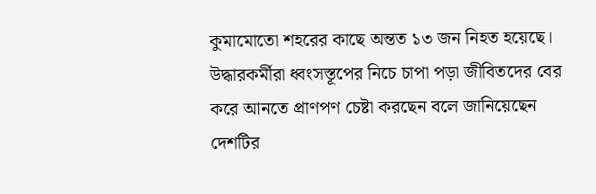কুমামোতো শহরের কাছে অন্তত ১৩ জন নিহত হয়েছে। উদ্ধারকর্মীরা ধ্বংসস্তূপের নিচে চাপা পড়া জীবিতদের বের করে আনতে প্রাণপণ চেষ্টা করছেন বলে জানিয়েছেন দেশটির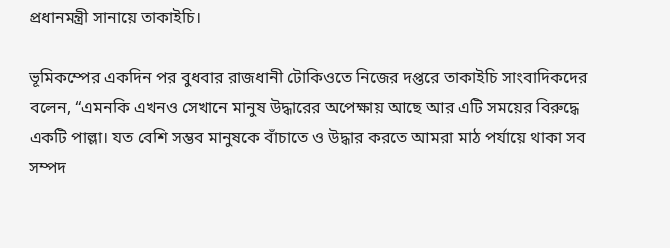প্রধানমন্ত্রী সানায়ে তাকাইচি।

ভূমিকম্পের একদিন পর বুধবার রাজধানী টোকিওতে নিজের দপ্তরে তাকাইচি সাংবাদিকদের বলেন, “এমনকি এখনও সেখানে মানুষ উদ্ধারের অপেক্ষায় আছে আর এটি সময়ের বিরুদ্ধে একটি পাল্লা। যত বেশি সম্ভব মানুষকে বাঁচাতে ও উদ্ধার করতে আমরা মাঠ পর্যায়ে থাকা সব সম্পদ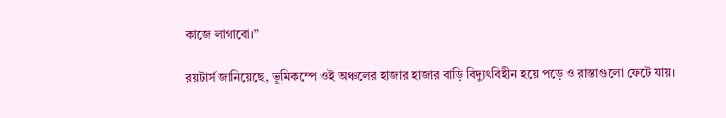কাজে লাগাবো।”

রয়টার্স জানিয়েছে, ভূমিকম্পে ওই অঞ্চলের হাজার হাজার বাড়ি বিদ্যুৎবিহীন হয়ে পড়ে ও রাস্তাগুলো ফেটে যায়।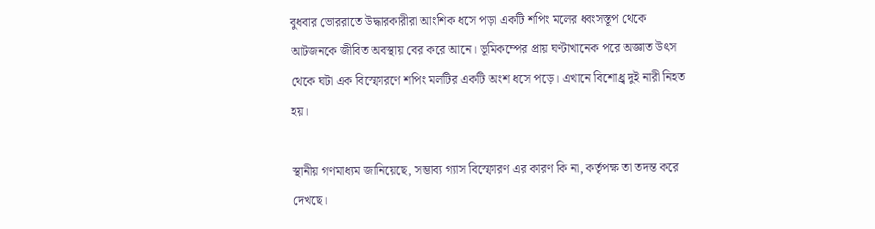বুধবার ভোররাতে উদ্ধারকারীরা আংশিক ধসে পড়া একটি শপিং মলের ধ্বংসস্তূপ থেকে আটজনকে জীবিত অবস্থায় বের করে আনে। ভূমিকম্পের প্রায় ঘণ্টাখানেক পরে অজ্ঞাত উৎস থেকে ঘটা এক বিস্ফোরণে শপিং মলটির একটি অংশ ধসে পড়ে। এখানে বিশোধ্র্ব দুই নারী নিহত হয়।

স্থানীয় গণমাধ্যম জানিয়েছে, সম্ভাব্য গ্যাস বিস্ফোরণ এর কারণ কি না, কর্তৃপক্ষ তা তদন্ত করে দেখছে।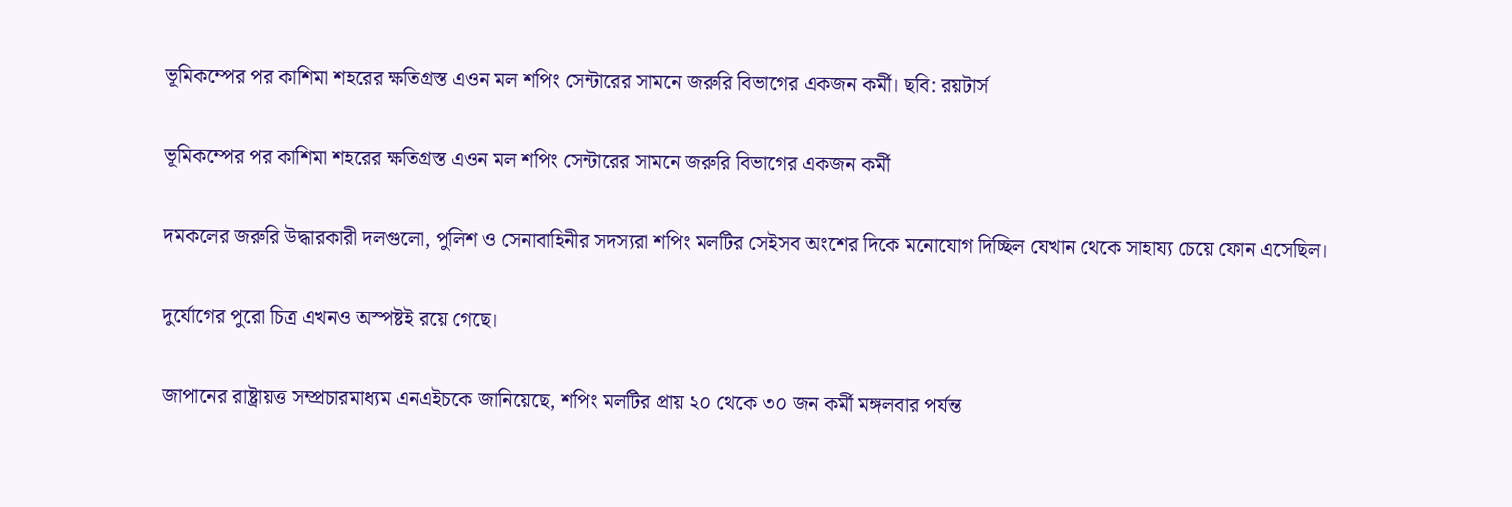ভূমিকম্পের পর কাশিমা শহরের ক্ষতিগ্রস্ত এওন মল শপিং সেন্টারের সামনে জরুরি বিভাগের একজন কর্মী। ছবি: রয়টার্স

ভূমিকম্পের পর কাশিমা শহরের ক্ষতিগ্রস্ত এওন মল শপিং সেন্টারের সামনে জরুরি বিভাগের একজন কর্মী

দমকলের জরুরি উদ্ধারকারী দলগুলো, পুলিশ ও সেনাবাহিনীর সদস্যরা শপিং মলটির সেইসব অংশের দিকে মনোযোগ দিচ্ছিল যেখান থেকে সাহায্য চেয়ে ফোন এসেছিল।

দুর্যোগের পুরো চিত্র এখনও অস্পষ্টই রয়ে গেছে।

জাপানের রাষ্ট্রায়ত্ত সম্প্রচারমাধ্যম এনএইচকে জানিয়েছে, শপিং মলটির প্রায় ২০ থেকে ৩০ জন কর্মী মঙ্গলবার পর্যন্ত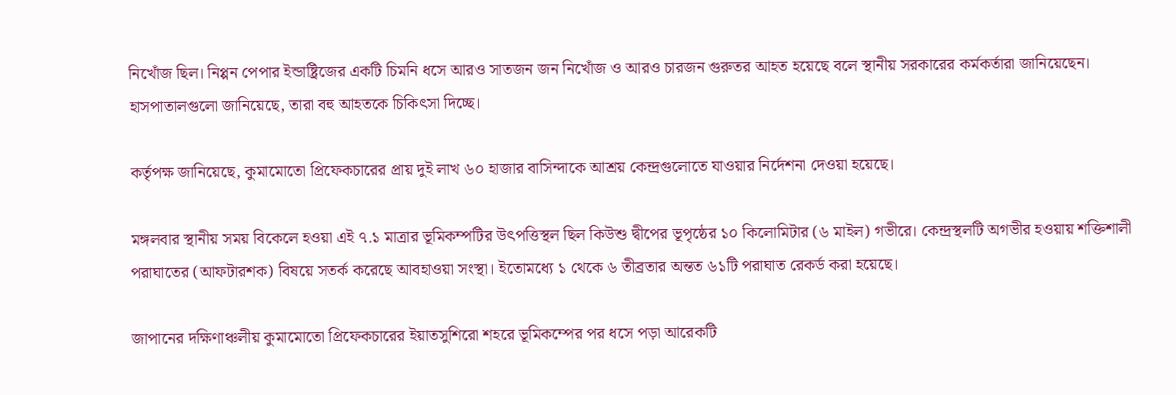নিখোঁজ ছিল। নিপ্পন পেপার ইন্ডাষ্ট্রিজের একটি চিমনি ধসে আরও সাতজন জন নিখোঁজ ও আরও চারজন গুরুতর আহত হয়েছে বলে স্থানীয় সরকারের কর্মকর্তারা জানিয়েছেন। হাসপাতালগুলো জানিয়েছে, তারা বহু আহতকে চিকিৎসা দিচ্ছে।

কর্তৃপক্ষ জানিয়েছে, কুমামোতো প্রিফেকচারের প্রায় দুই লাখ ৬০ হাজার বাসিন্দাকে আশ্রয় কেন্দ্রগুলোতে যাওয়ার নির্দেশনা দেওয়া হয়েছে।

মঙ্গলবার স্থানীয় সময় বিকেলে হওয়া এই ৭.১ মাত্রার ভূমিকম্পটির উৎপত্তিস্থল ছিল কিউশু দ্বীপের ভূপৃষ্ঠের ১০ কিলোমিটার (৬ মাইল) গভীরে। কেন্দ্রস্থলটি অগভীর হওয়ায় শক্তিশালী পরাঘাতের (আফটারশক) বিষয়ে সতর্ক করেছে আবহাওয়া সংস্থা। ইতোমধ্যে ১ থেকে ৬ তীব্রতার অন্তত ৬১টি পরাঘাত রেকর্ড করা হয়েছে।

জাপানের দক্ষিণাঞ্চলীয় কুমামোতো প্রিফেকচারের ইয়াতসুশিরো শহরে ভূমিকম্পের পর ধসে পড়া আরেকটি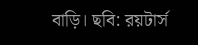বাড়ি। ছবি: রয়টার্স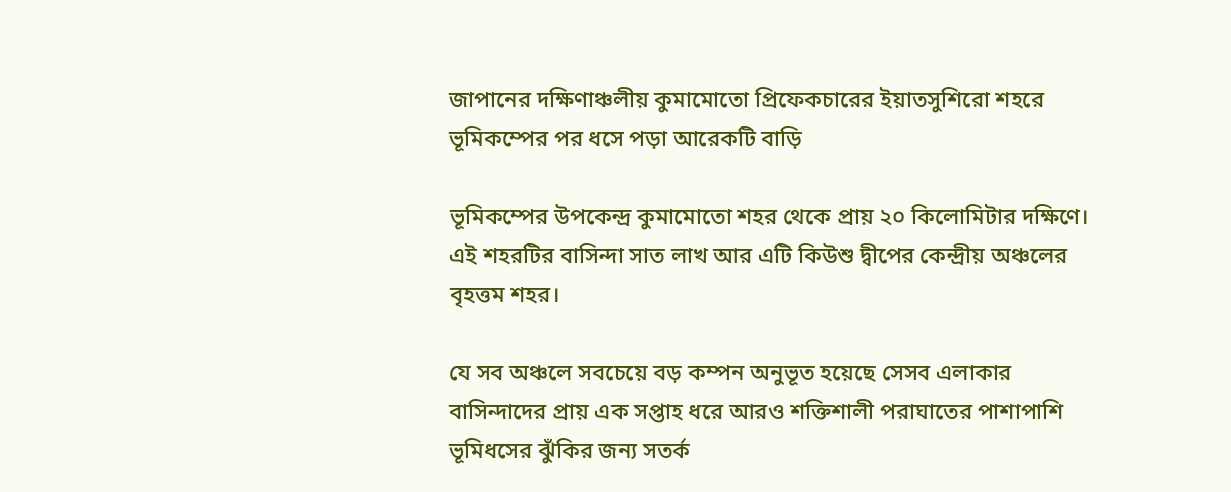জাপানের দক্ষিণাঞ্চলীয় কুমামোতো প্রিফেকচারের ইয়াতসুশিরো শহরে ভূমিকম্পের পর ধসে পড়া আরেকটি বাড়ি

ভূমিকম্পের উপকেন্দ্র কুমামোতো শহর থেকে প্রায় ২০ কিলোমিটার দক্ষিণে। এই শহরটির বাসিন্দা সাত লাখ আর এটি কিউশু দ্বীপের কেন্দ্রীয় অঞ্চলের বৃহত্তম শহর।

যে সব অঞ্চলে সবচেয়ে বড় কম্পন অনুভূত হয়েছে সেসব এলাকার বাসিন্দাদের প্রায় এক সপ্তাহ ধরে আরও শক্তিশালী পরাঘাতের পাশাপাশি ভূমিধসের ঝুঁকির জন্য সতর্ক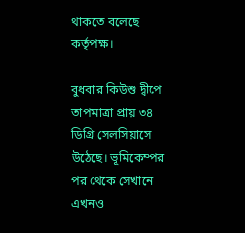থাকতে বলেছে কর্তৃপক্ষ।

বুধবার কিউশু দ্বীপে তাপমাত্রা প্রায় ৩৪ ডিগ্রি সেলসিয়াসে উঠেছে। ভূমিকেম্পর পর থেকে সেখানে এখনও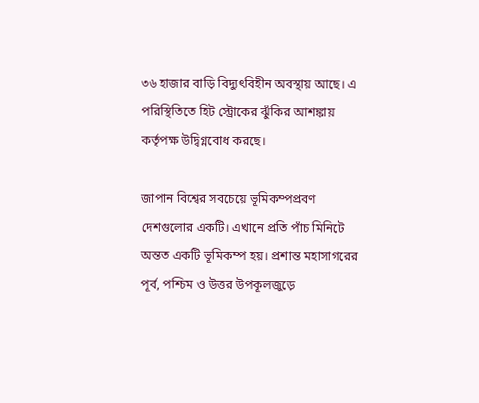৩৬ হাজার বাড়ি বিদ্যুৎবিহীন অবস্থায় আছে। এ পরিস্থিতিতে হিট স্ট্রোকের ঝুঁকির আশঙ্কায় কর্তৃপক্ষ উদ্বিগ্নবোধ করছে।

জাপান বিশ্বের সবচেয়ে ভূমিকম্পপ্রবণ দেশগুলোর একটি। এখানে প্রতি পাঁচ মিনিটে অন্তত একটি ভূমিকম্প হয়। প্রশান্ত মহাসাগরের পূর্ব, পশ্চিম ও উত্তর উপকূলজুড়ে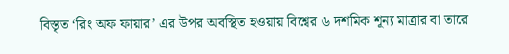বিস্তৃত ‘রিং অফ ফায়ার’ এর উপর অবস্থিত হওয়ায় বিশ্বের ৬ দশমিক শূন্য মাত্রার বা তারে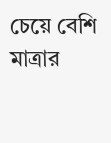চেয়ে বেশি মাত্রার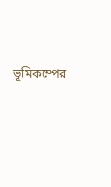ভূমিকম্পের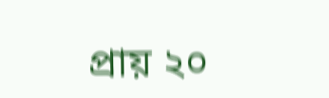প্রায় ২০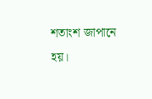শতাংশ জাপানে হয়।